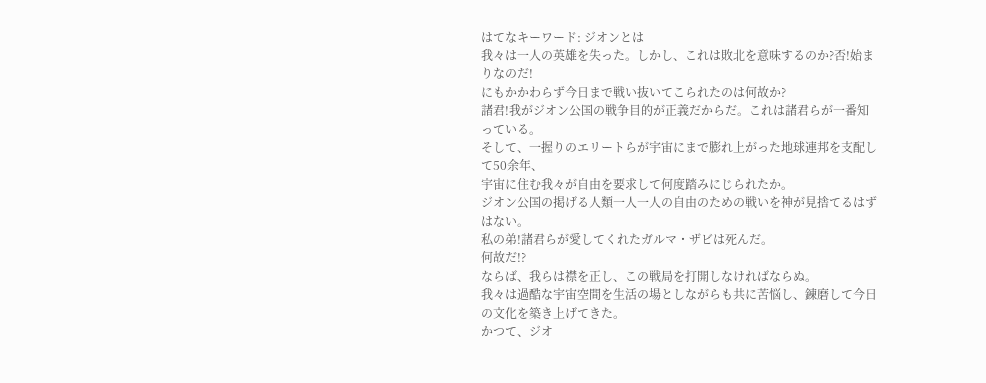はてなキーワード: ジオンとは
我々は一人の英雄を失った。しかし、これは敗北を意味するのか?否!始まりなのだ!
にもかかわらず今日まで戦い抜いてこられたのは何故か?
諸君!我がジオン公国の戦争目的が正義だからだ。これは諸君らが一番知っている。
そして、一握りのエリートらが宇宙にまで膨れ上がった地球連邦を支配して50余年、
宇宙に住む我々が自由を要求して何度踏みにじられたか。
ジオン公国の掲げる人類一人一人の自由のための戦いを神が見捨てるはずはない。
私の弟!諸君らが愛してくれたガルマ・ザビは死んだ。
何故だ!?
ならば、我らは襟を正し、この戦局を打開しなければならぬ。
我々は過酷な宇宙空間を生活の場としながらも共に苦悩し、錬磨して今日の文化を築き上げてきた。
かつて、ジオ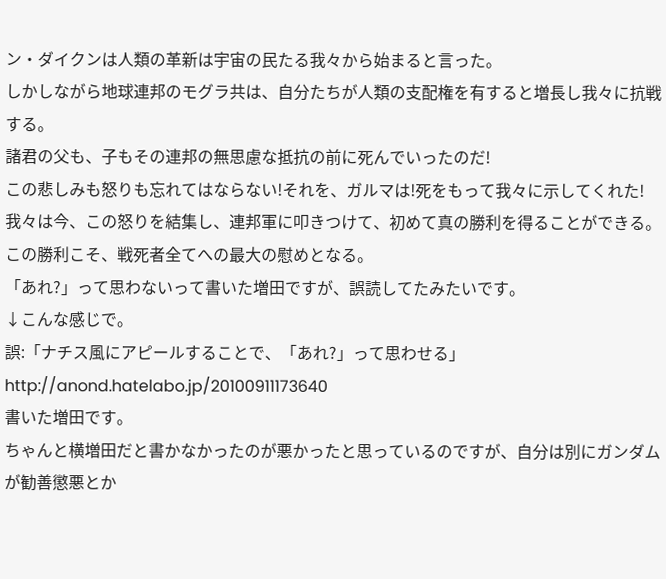ン・ダイクンは人類の革新は宇宙の民たる我々から始まると言った。
しかしながら地球連邦のモグラ共は、自分たちが人類の支配権を有すると増長し我々に抗戦する。
諸君の父も、子もその連邦の無思慮な抵抗の前に死んでいったのだ!
この悲しみも怒りも忘れてはならない!それを、ガルマは!死をもって我々に示してくれた!
我々は今、この怒りを結集し、連邦軍に叩きつけて、初めて真の勝利を得ることができる。
この勝利こそ、戦死者全てへの最大の慰めとなる。
「あれ?」って思わないって書いた増田ですが、誤読してたみたいです。
↓こんな感じで。
誤:「ナチス風にアピールすることで、「あれ?」って思わせる」
http://anond.hatelabo.jp/20100911173640
書いた増田です。
ちゃんと横増田だと書かなかったのが悪かったと思っているのですが、自分は別にガンダムが勧善懲悪とか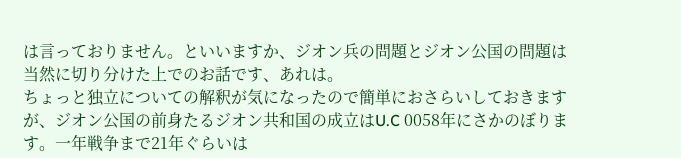は言っておりません。といいますか、ジオン兵の問題とジオン公国の問題は当然に切り分けた上でのお話です、あれは。
ちょっと独立についての解釈が気になったので簡単におさらいしておきますが、ジオン公国の前身たるジオン共和国の成立はU.C 0058年にさかのぼります。一年戦争まで21年ぐらいは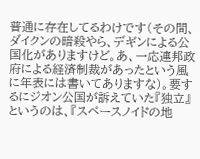普通に存在してるわけです(その間、ダイクンの暗殺やら、デギンによる公国化がありますけど。あ、一応連邦政府による経済制裁があったという風に年表には書いてありますな)。要するにジオン公国が訴えていた『独立』というのは、『スペースノイドの地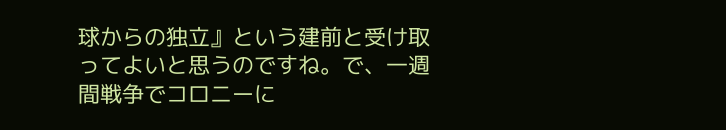球からの独立』という建前と受け取ってよいと思うのですね。で、一週間戦争でコロニーに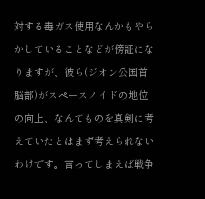対する毒ガス使用なんかもやらかしていることなどが傍証になりますが、彼ら(ジオン公国首脳部)がスペースノイドの地位の向上、なんてものを真剣に考えていたとはまず考えられないわけです。言ってしまえば戦争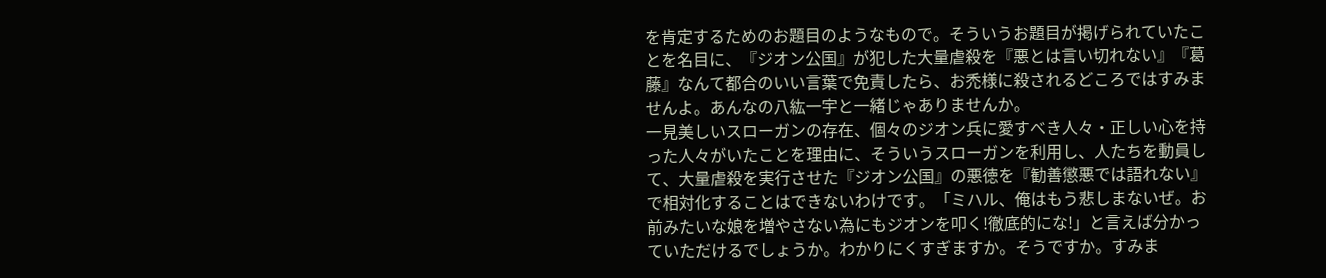を肯定するためのお題目のようなもので。そういうお題目が掲げられていたことを名目に、『ジオン公国』が犯した大量虐殺を『悪とは言い切れない』『葛藤』なんて都合のいい言葉で免責したら、お禿様に殺されるどころではすみませんよ。あんなの八紘一宇と一緒じゃありませんか。
一見美しいスローガンの存在、個々のジオン兵に愛すべき人々・正しい心を持った人々がいたことを理由に、そういうスローガンを利用し、人たちを動員して、大量虐殺を実行させた『ジオン公国』の悪徳を『勧善懲悪では語れない』で相対化することはできないわけです。「ミハル、俺はもう悲しまないぜ。お前みたいな娘を増やさない為にもジオンを叩く!徹底的にな!」と言えば分かっていただけるでしょうか。わかりにくすぎますか。そうですか。すみま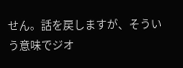せん。話を戻しますが、そういう意味でジオ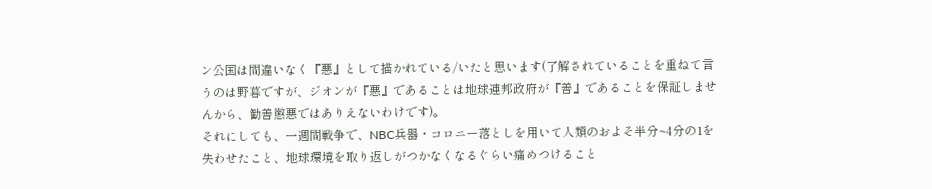ン公国は間違いなく『悪』として描かれている/いたと思います(了解されていることを重ねて言うのは野暮ですが、ジオンが『悪』であることは地球連邦政府が『善』であることを保証しませんから、勧善懲悪ではありえないわけです)。
それにしても、一週間戦争で、NBC兵器・コロニー落としを用いて人類のおよそ半分~4分の1を失わせたこと、地球環境を取り返しがつかなくなるぐらい痛めつけること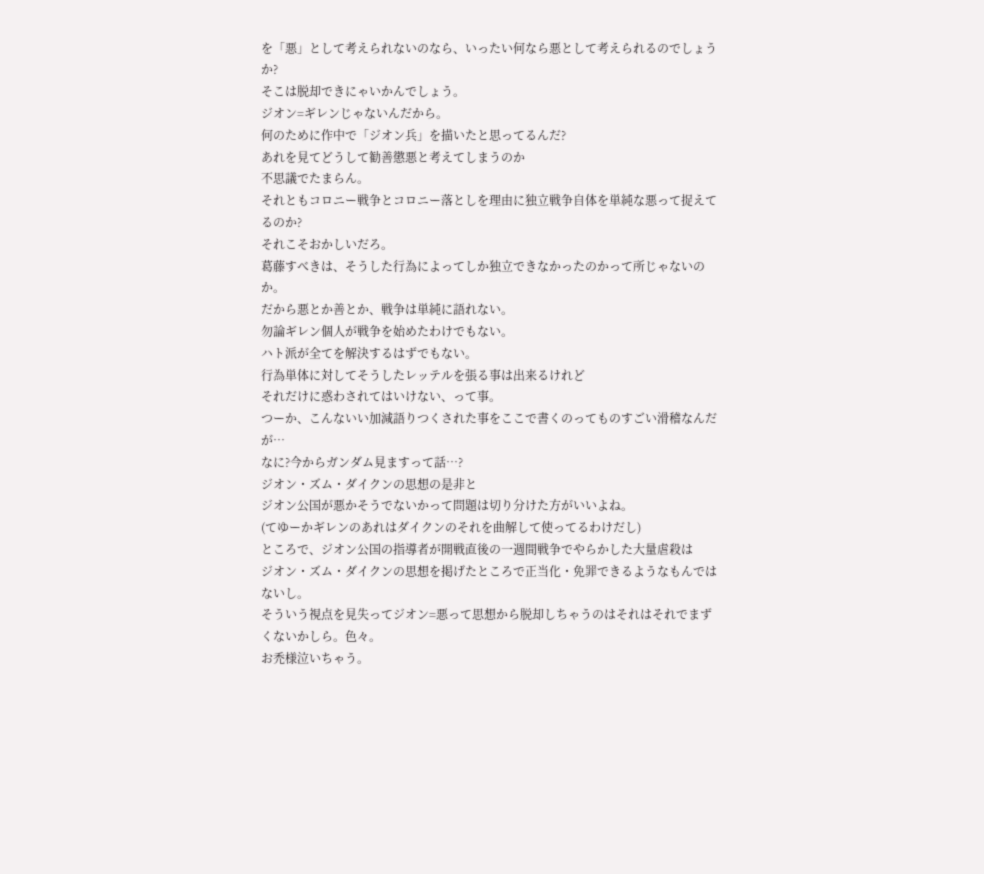を「悪」として考えられないのなら、いったい何なら悪として考えられるのでしょうか?
そこは脱却できにゃいかんでしょう。
ジオン=ギレンじゃないんだから。
何のために作中で「ジオン兵」を描いたと思ってるんだ?
あれを見てどうして勧善懲悪と考えてしまうのか
不思議でたまらん。
それともコロニー戦争とコロニー落としを理由に独立戦争自体を単純な悪って捉えてるのか?
それこそおかしいだろ。
葛藤すべきは、そうした行為によってしか独立できなかったのかって所じゃないのか。
だから悪とか善とか、戦争は単純に語れない。
勿論ギレン個人が戦争を始めたわけでもない。
ハト派が全てを解決するはずでもない。
行為単体に対してそうしたレッテルを張る事は出来るけれど
それだけに惑わされてはいけない、って事。
つーか、こんないい加減語りつくされた事をここで書くのってものすごい滑稽なんだが…
なに?今からガンダム見ますって話…?
ジオン・ズム・ダイクンの思想の是非と
ジオン公国が悪かそうでないかって問題は切り分けた方がいいよね。
(てゆーかギレンのあれはダイクンのそれを曲解して使ってるわけだし)
ところで、ジオン公国の指導者が開戦直後の一週間戦争でやらかした大量虐殺は
ジオン・ズム・ダイクンの思想を掲げたところで正当化・免罪できるようなもんではないし。
そういう視点を見失ってジオン=悪って思想から脱却しちゃうのはそれはそれでまずくないかしら。色々。
お禿様泣いちゃう。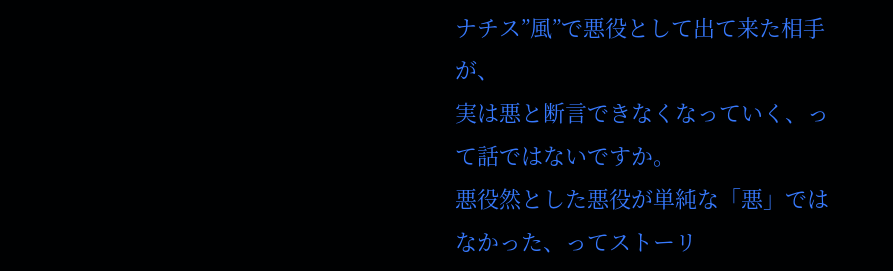ナチス”風”で悪役として出て来た相手が、
実は悪と断言できなくなっていく、って話ではないですか。
悪役然とした悪役が単純な「悪」ではなかった、ってストーリ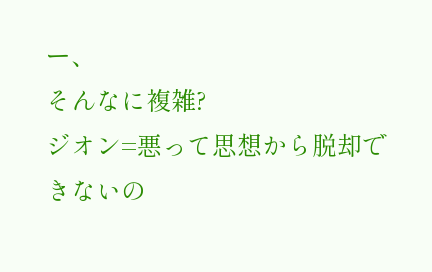ー、
そんなに複雑?
ジオン=悪って思想から脱却できないの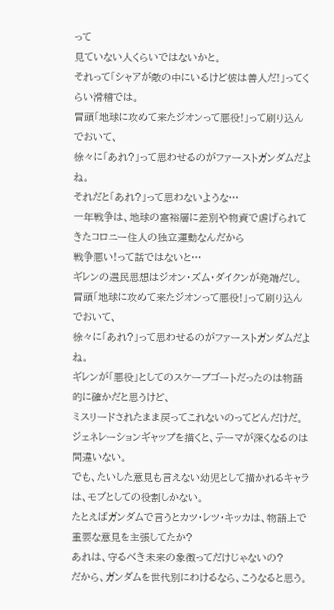って
見ていない人くらいではないかと。
それって「シャアが敵の中にいるけど彼は善人だ!」ってくらい滑稽では。
冒頭「地球に攻めて来たジオンって悪役!」って刷り込んでおいて、
徐々に「あれ?」って思わせるのがファーストガンダムだよね。
それだと「あれ?」って思わないような…
一年戦争は、地球の富裕層に差別や物資で虐げられてきたコロニー住人の独立運動なんだから
戦争悪い!って話ではないと…
ギレンの選民思想はジオン・ズム・ダイクンが発端だし。
冒頭「地球に攻めて来たジオンって悪役!」って刷り込んでおいて、
徐々に「あれ?」って思わせるのがファーストガンダムだよね。
ギレンが「悪役」としてのスケープゴートだったのは物語的に確かだと思うけど、
ミスリードされたまま戻ってこれないのってどんだけだ。
ジェネレーションギャップを描くと、テーマが深くなるのは間違いない。
でも、たいした意見も言えない幼児として描かれるキャラは、モブとしての役割しかない。
たとえばガンダムで言うとカツ・レツ・キッカは、物語上で重要な意見を主張してたか?
あれは、守るべき未来の象徴ってだけじゃないの?
だから、ガンダムを世代別にわけるなら、こうなると思う。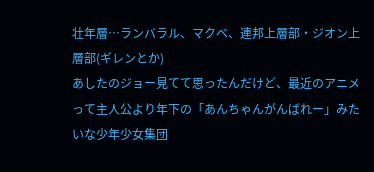壮年層…ランバラル、マクベ、連邦上層部・ジオン上層部(ギレンとか)
あしたのジョー見てて思ったんだけど、最近のアニメって主人公より年下の「あんちゃんがんばれー」みたいな少年少女集団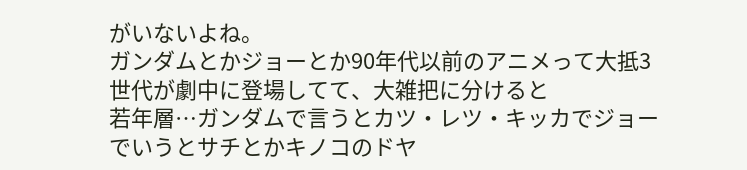がいないよね。
ガンダムとかジョーとか90年代以前のアニメって大抵3世代が劇中に登場してて、大雑把に分けると
若年層…ガンダムで言うとカツ・レツ・キッカでジョーでいうとサチとかキノコのドヤ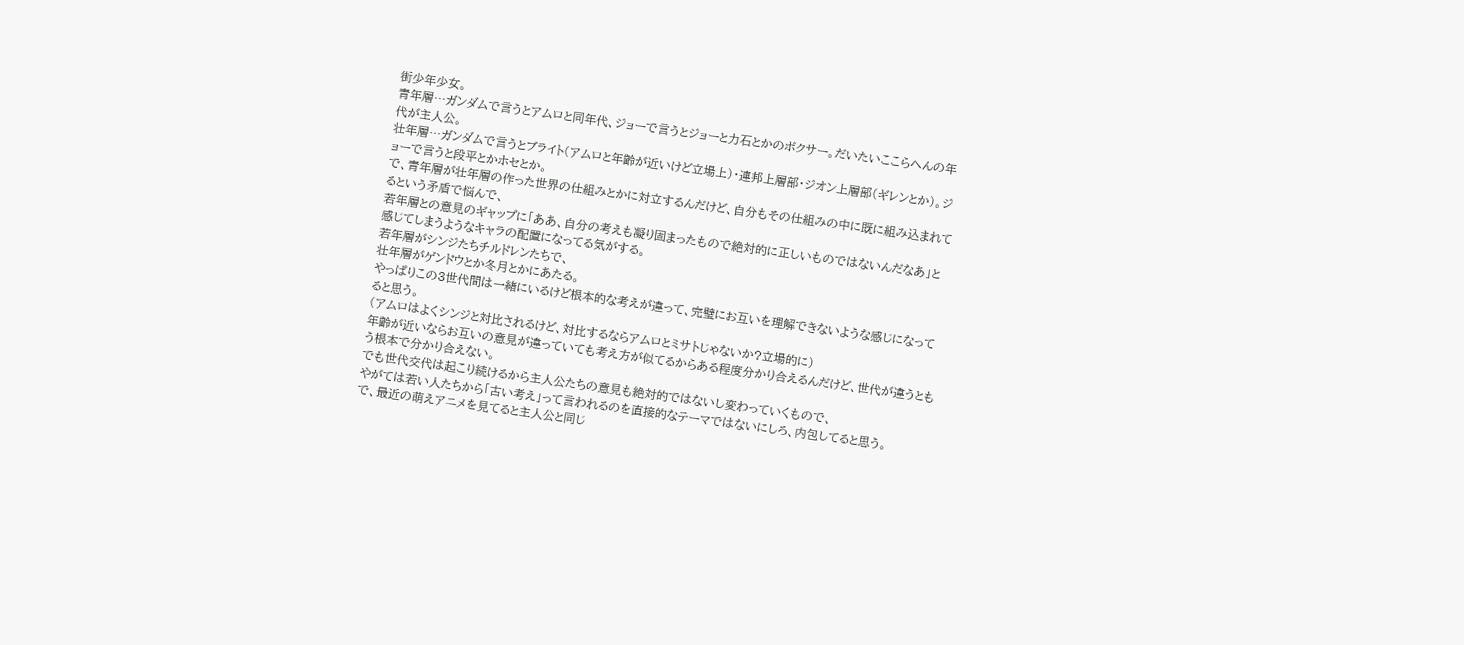街少年少女。
青年層…ガンダムで言うとアムロと同年代、ジョーで言うとジョーと力石とかのボクサー。だいたいここらへんの年代が主人公。
壮年層…ガンダムで言うとブライト(アムロと年齢が近いけど立場上)・連邦上層部・ジオン上層部(ギレンとか)。ジョーで言うと段平とかホセとか。
で、青年層が壮年層の作った世界の仕組みとかに対立するんだけど、自分もその仕組みの中に既に組み込まれてるという矛盾で悩んで、
若年層との意見のギャップに「ああ、自分の考えも凝り固まったもので絶対的に正しいものではないんだなあ」と感じてしまうようなキャラの配置になってる気がする。
若年層がシンジたちチルドレンたちで、
壮年層がゲンドウとか冬月とかにあたる。
やっぱりこの3世代間は一緒にいるけど根本的な考えが違って、完璧にお互いを理解できないような感じになってると思う。
(アムロはよくシンジと対比されるけど、対比するならアムロとミサトじゃないか?立場的に)
年齢が近いならお互いの意見が違っていても考え方が似てるからある程度分かり合えるんだけど、世代が違うともう根本で分かり合えない。
でも世代交代は起こり続けるから主人公たちの意見も絶対的ではないし変わっていくもので、
やがては若い人たちから「古い考え」って言われるのを直接的なテーマではないにしろ、内包してると思う。
で、最近の萌えアニメを見てると主人公と同じ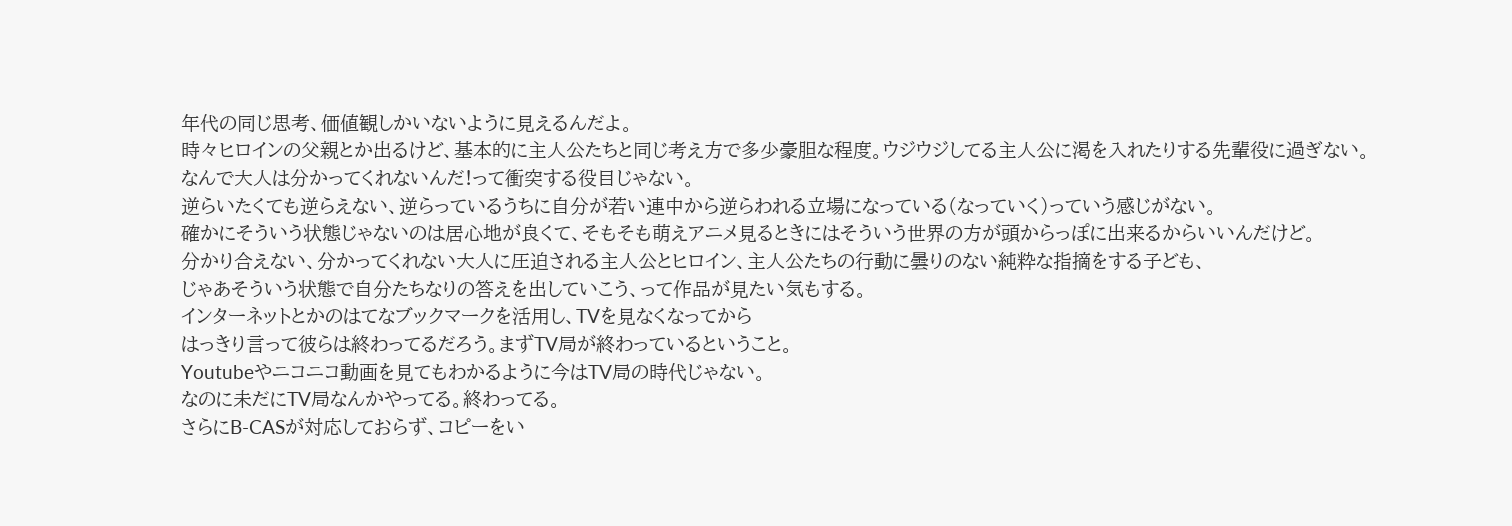年代の同じ思考、価値観しかいないように見えるんだよ。
時々ヒロインの父親とか出るけど、基本的に主人公たちと同じ考え方で多少豪胆な程度。ウジウジしてる主人公に渇を入れたりする先輩役に過ぎない。
なんで大人は分かってくれないんだ!って衝突する役目じゃない。
逆らいたくても逆らえない、逆らっているうちに自分が若い連中から逆らわれる立場になっている(なっていく)っていう感じがない。
確かにそういう状態じゃないのは居心地が良くて、そもそも萌えアニメ見るときにはそういう世界の方が頭からっぽに出来るからいいんだけど。
分かり合えない、分かってくれない大人に圧迫される主人公とヒロイン、主人公たちの行動に曇りのない純粋な指摘をする子ども、
じゃあそういう状態で自分たちなりの答えを出していこう、って作品が見たい気もする。
インターネットとかのはてなブックマークを活用し、TVを見なくなってから
はっきり言って彼らは終わってるだろう。まずTV局が終わっているということ。
Youtubeやニコニコ動画を見てもわかるように今はTV局の時代じゃない。
なのに未だにTV局なんかやってる。終わってる。
さらにB-CASが対応しておらず、コピーをい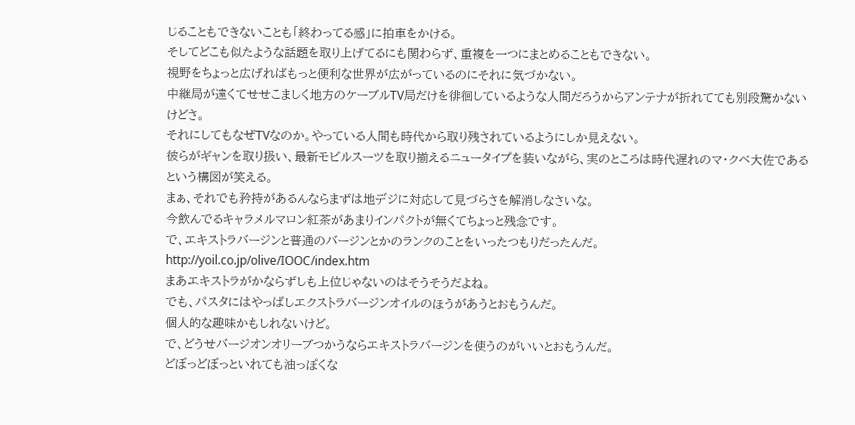じることもできないことも「終わってる感」に拍車をかける。
そしてどこも似たような話題を取り上げてるにも関わらず、重複を一つにまとめることもできない。
視野をちょっと広げればもっと便利な世界が広がっているのにそれに気づかない。
中継局が遠くてせせこましく地方のケーブルTV局だけを徘徊しているような人間だろうからアンテナが折れてても別段驚かないけどさ。
それにしてもなぜTVなのか。やっている人間も時代から取り残されているようにしか見えない。
彼らがギャンを取り扱い、最新モビルスーツを取り揃えるニュータイプを装いながら、実のところは時代遅れのマ・クベ大佐であるという構図が笑える。
まぁ、それでも矜持があるんならまずは地デジに対応して見づらさを解消しなさいな。
今飲んでるキャラメルマロン紅茶があまりインパクトが無くてちょっと残念です。
で、エキストラバージンと普通のバージンとかのランクのことをいったつもりだったんだ。
http://yoil.co.jp/olive/IOOC/index.htm
まあエキストラがかならずしも上位じゃないのはそうそうだよね。
でも、パスタにはやっぱしエクストラバージンオイルのほうがあうとおもうんだ。
個人的な趣味かもしれないけど。
で、どうせバージオンオリーブつかうならエキストラバージンを使うのがいいとおもうんだ。
どぼっどぼっといれても油っぽくな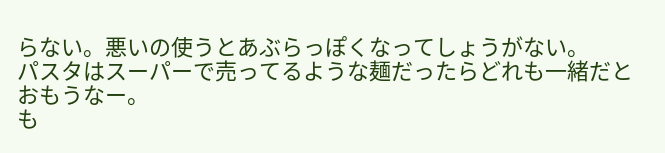らない。悪いの使うとあぶらっぽくなってしょうがない。
パスタはスーパーで売ってるような麺だったらどれも一緒だとおもうなー。
も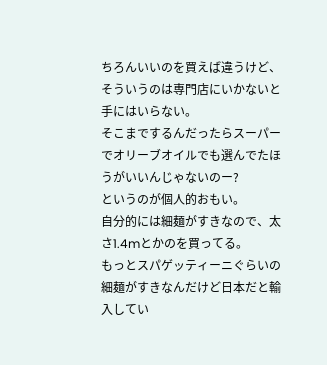ちろんいいのを買えば違うけど、そういうのは専門店にいかないと手にはいらない。
そこまでするんだったらスーパーでオリーブオイルでも選んでたほうがいいんじゃないのー?
というのが個人的おもい。
自分的には細麺がすきなので、太さ1.4mとかのを買ってる。
もっとスパゲッティーニぐらいの細麺がすきなんだけど日本だと輸入してい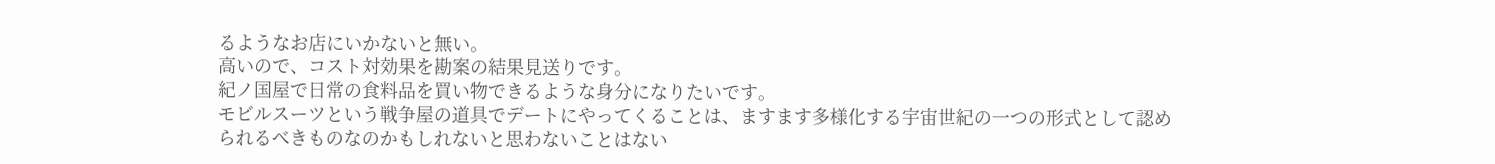るようなお店にいかないと無い。
高いので、コスト対効果を勘案の結果見送りです。
紀ノ国屋で日常の食料品を買い物できるような身分になりたいです。
モビルスーツという戦争屋の道具でデートにやってくることは、ますます多様化する宇宙世紀の一つの形式として認められるべきものなのかもしれないと思わないことはない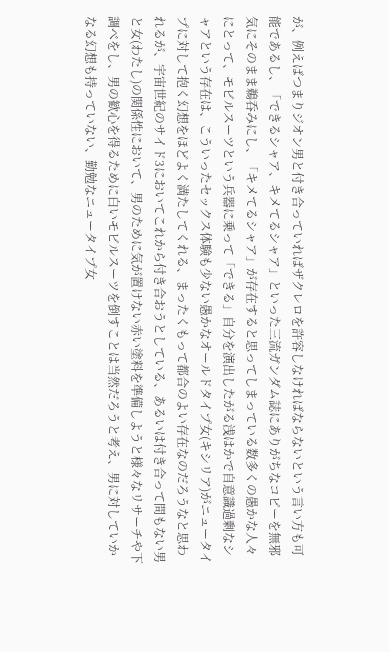が、例えばつまりジオン男と付き合っていればザクレロを許容しなければならないという言い方も可能であるし、「できるシャア、キメてるシャア」といった三流ガンダム誌にありがちなコピーを無邪気にそのまま鵜呑みにし、「キメてるシャア」が存在すると思ってしまっている数多くの愚かな人々にとって、モビルスーツという兵器に乗って「できる」自分を演出したがる浅はかで自意識過剰なシャアという存在は、こういったセックス体験も少ない愚かなオールドタイプ女(キシリア)がニュータイプに対して抱く幻想をほどよく満たしてくれる、まったくもって都合のよい存在なのだろうなと思われるが、宇宙世紀のサイド3においてこれから付き合おうとしている、あるいは付き合って間もない男と女(わたし)の関係性において、男のために気が置けない赤い塗料を準備しようと様々なリサーチや下調べをし、男の歓心を得るために白いモビルスーツを倒すことは当然だろうと考え、男に対していかなる幻想も持っていない、勤勉なニュータイプ女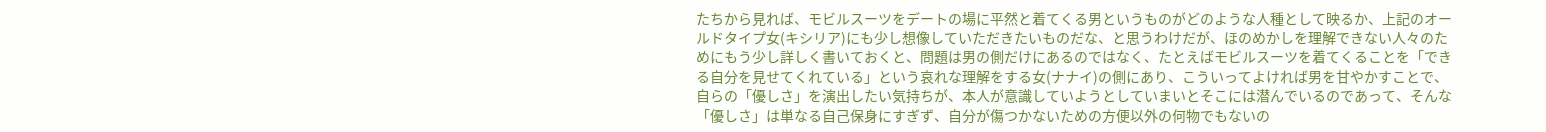たちから見れば、モビルスーツをデートの場に平然と着てくる男というものがどのような人種として映るか、上記のオールドタイプ女(キシリア)にも少し想像していただきたいものだな、と思うわけだが、ほのめかしを理解できない人々のためにもう少し詳しく書いておくと、問題は男の側だけにあるのではなく、たとえばモビルスーツを着てくることを「できる自分を見せてくれている」という哀れな理解をする女(ナナイ)の側にあり、こういってよければ男を甘やかすことで、自らの「優しさ」を演出したい気持ちが、本人が意識していようとしていまいとそこには潜んでいるのであって、そんな「優しさ」は単なる自己保身にすぎず、自分が傷つかないための方便以外の何物でもないの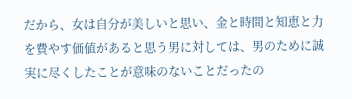だから、女は自分が美しいと思い、金と時間と知恵と力を費やす価値があると思う男に対しては、男のために誠実に尽くしたことが意味のないことだったの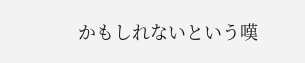かもしれないという嘆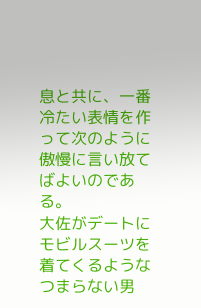息と共に、一番冷たい表情を作って次のように傲慢に言い放てばよいのである。
大佐がデートにモビルスーツを着てくるようなつまらない男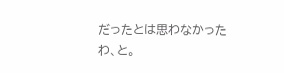だったとは思わなかったわ、と。